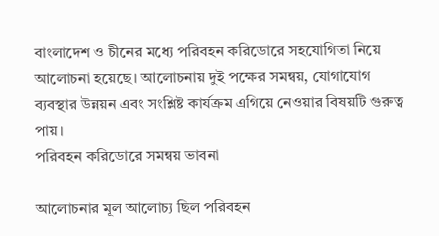বাংলাদেশ ও চীনের মধ্যে পরিবহন করিডোরে সহযোগিতা নিয়ে আলোচনা হয়েছে। আলোচনায় দুই পক্ষের সমন্বয়, যোগাযোগ ব্যবস্থার উন্নয়ন এবং সংশ্লিষ্ট কার্যক্রম এগিয়ে নেওয়ার বিষয়টি গুরুত্ব পায়।
পরিবহন করিডোরে সমন্বয় ভাবনা

আলোচনার মূল আলোচ্য ছিল পরিবহন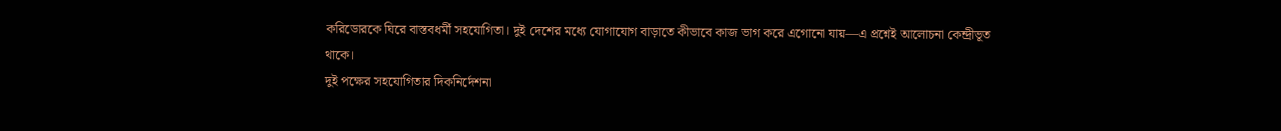করিডোরকে ঘিরে বাস্তবধর্মী সহযোগিতা। দুই দেশের মধ্যে যোগাযোগ বাড়াতে কীভাবে কাজ ভাগ করে এগোনো যায়—এ প্রশ্নেই আলোচনা কেন্দ্রীভূত থাকে।
দুই পক্ষের সহযোগিতার দিকনির্দেশনা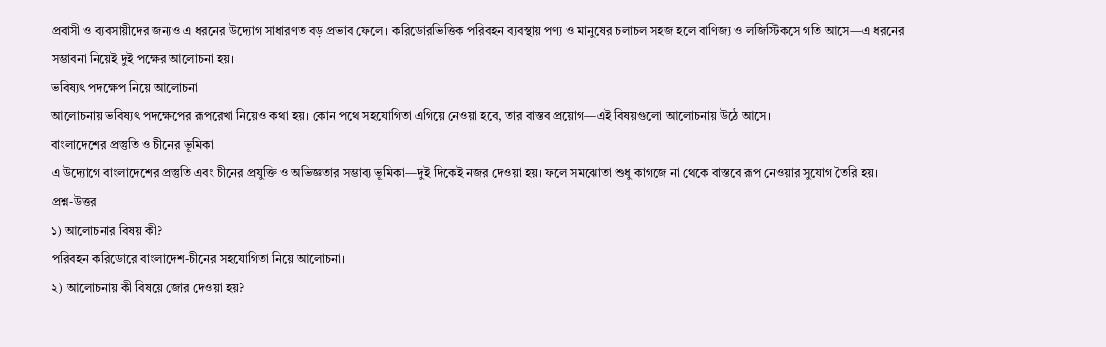প্রবাসী ও ব্যবসায়ীদের জন্যও এ ধরনের উদ্যোগ সাধারণত বড় প্রভাব ফেলে। করিডোরভিত্তিক পরিবহন ব্যবস্থায় পণ্য ও মানুষের চলাচল সহজ হলে বাণিজ্য ও লজিস্টিকসে গতি আসে—এ ধরনের সম্ভাবনা নিয়েই দুই পক্ষের আলোচনা হয়।
ভবিষ্যৎ পদক্ষেপ নিয়ে আলোচনা
আলোচনায় ভবিষ্যৎ পদক্ষেপের রূপরেখা নিয়েও কথা হয়। কোন পথে সহযোগিতা এগিয়ে নেওয়া হবে, তার বাস্তব প্রয়োগ—এই বিষয়গুলো আলোচনায় উঠে আসে।
বাংলাদেশের প্রস্তুতি ও চীনের ভূমিকা
এ উদ্যোগে বাংলাদেশের প্রস্তুতি এবং চীনের প্রযুক্তি ও অভিজ্ঞতার সম্ভাব্য ভূমিকা—দুই দিকেই নজর দেওয়া হয়। ফলে সমঝোতা শুধু কাগজে না থেকে বাস্তবে রূপ নেওয়ার সুযোগ তৈরি হয়।
প্রশ্ন-উত্তর
১) আলোচনার বিষয় কী?
পরিবহন করিডোরে বাংলাদেশ-চীনের সহযোগিতা নিয়ে আলোচনা।
২) আলোচনায় কী বিষয়ে জোর দেওয়া হয়?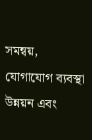সমন্বয়, যোগাযোগ ব্যবস্থা উন্নয়ন এবং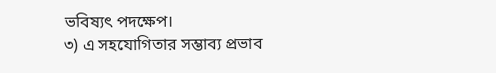ভবিষ্যৎ পদক্ষেপ।
৩) এ সহযোগিতার সম্ভাব্য প্রভাব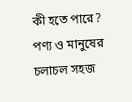কী হতে পারে?
পণ্য ও মানুষের চলাচল সহজ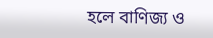হলে বাণিজ্য ও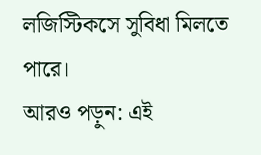লজিস্টিকসে সুবিধা মিলতে পারে।
আরও পড়ুন: এই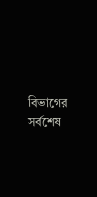বিভাগের সর্বশেষ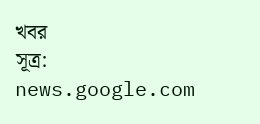খবর
সূত্র: news.google.com